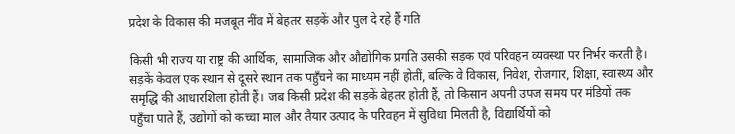प्रदेश के विकास की मजबूत नींव में बेहतर सड़कें और पुल दे रहे हैं गति

किसी भी राज्य या राष्ट्र की आर्थिक, सामाजिक और औद्योगिक प्रगति उसकी सड़क एवं परिवहन व्यवस्था पर निर्भर करती है। सड़कें केवल एक स्थान से दूसरे स्थान तक पहुँचने का माध्यम नहीं होतीं, बल्कि वे विकास, निवेश, रोजगार, शिक्षा, स्वास्थ्य और समृद्धि की आधारशिला होती हैं। जब किसी प्रदेश की सड़कें बेहतर होती हैं, तो किसान अपनी उपज समय पर मंडियों तक पहुँचा पाते हैं, उद्योगों को कच्चा माल और तैयार उत्पाद के परिवहन में सुविधा मिलती है, विद्यार्थियों को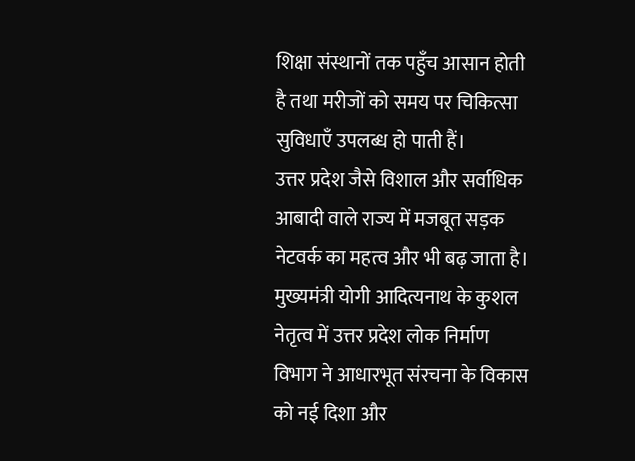शिक्षा संस्थानों तक पहुँच आसान होती है तथा मरीजों को समय पर चिकित्सा सुविधाएँ उपलब्ध हो पाती हैं।
उत्तर प्रदेश जैसे विशाल और सर्वाधिक आबादी वाले राज्य में मजबूत सड़क नेटवर्क का महत्व और भी बढ़ जाता है। मुख्यमंत्री योगी आदित्यनाथ के कुशल नेतृत्व में उत्तर प्रदेश लोक निर्माण विभाग ने आधारभूत संरचना के विकास को नई दिशा और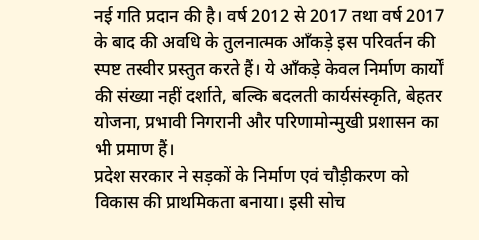नई गति प्रदान की है। वर्ष 2012 से 2017 तथा वर्ष 2017 के बाद की अवधि के तुलनात्मक आँकड़े इस परिवर्तन की स्पष्ट तस्वीर प्रस्तुत करते हैं। ये आँकड़े केवल निर्माण कार्यों की संख्या नहीं दर्शाते, बल्कि बदलती कार्यसंस्कृति, बेहतर योजना, प्रभावी निगरानी और परिणामोन्मुखी प्रशासन का भी प्रमाण हैं।
प्रदेश सरकार ने सड़कों के निर्माण एवं चौड़ीकरण को विकास की प्राथमिकता बनाया। इसी सोच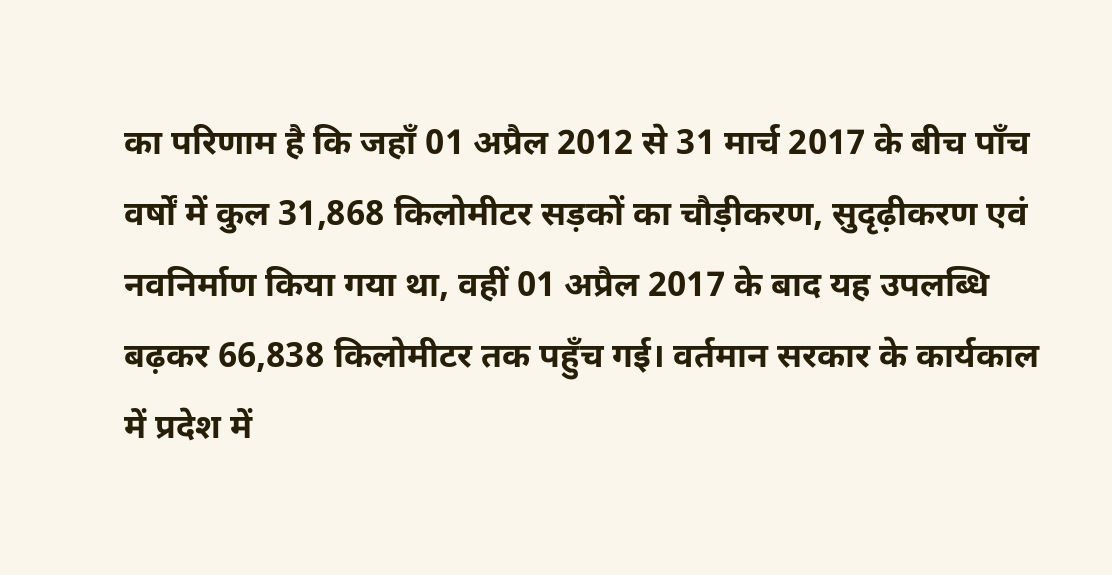का परिणाम है कि जहाँ 01 अप्रैल 2012 से 31 मार्च 2017 के बीच पाँच वर्षों में कुल 31,868 किलोमीटर सड़कों का चौड़ीकरण, सुदृढ़ीकरण एवं नवनिर्माण किया गया था, वहीं 01 अप्रैल 2017 के बाद यह उपलब्धि बढ़कर 66,838 किलोमीटर तक पहुँच गई। वर्तमान सरकार के कार्यकाल में प्रदेश में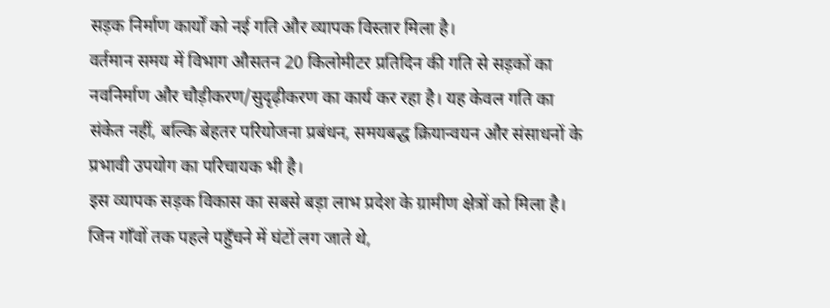सड़क निर्माण कार्यों को नई गति और व्यापक विस्तार मिला है।
वर्तमान समय में विभाग औसतन 20 किलोमीटर प्रतिदिन की गति से सड़कों का नवनिर्माण और चौड़ीकरण/सुदृढ़ीकरण का कार्य कर रहा है। यह केवल गति का संकेत नहीं, बल्कि बेहतर परियोजना प्रबंधन, समयबद्ध क्रियान्वयन और संसाधनों के प्रभावी उपयोग का परिचायक भी है।
इस व्यापक सड़क विकास का सबसे बड़ा लाभ प्रदेश के ग्रामीण क्षेत्रों को मिला है। जिन गाँवों तक पहले पहुँचने में घंटों लग जाते थे,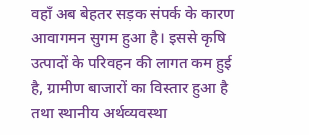वहाँ अब बेहतर सड़क संपर्क के कारण आवागमन सुगम हुआ है। इससे कृषि उत्पादों के परिवहन की लागत कम हुई है, ग्रामीण बाजारों का विस्तार हुआ है तथा स्थानीय अर्थव्यवस्था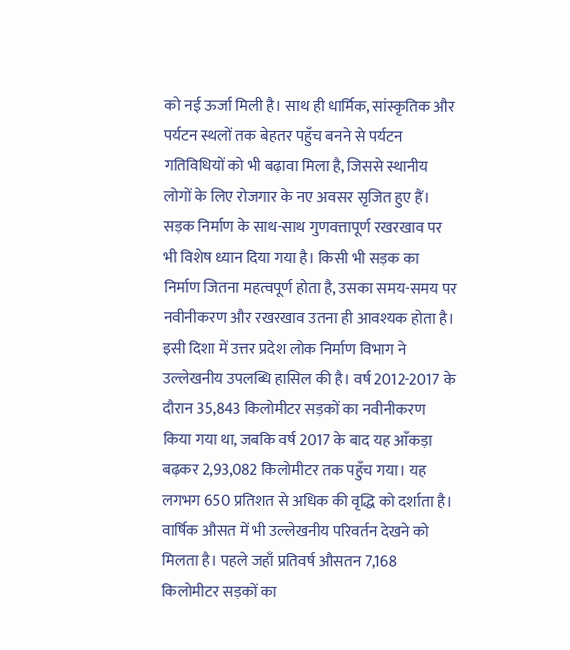को नई ऊर्जा मिली है। साथ ही धार्मिक, सांस्कृतिक और पर्यटन स्थलों तक बेहतर पहुँच बनने से पर्यटन गतिविधियों को भी बढ़ावा मिला है, जिससे स्थानीय लोगों के लिए रोजगार के नए अवसर सृजित हुए हैं।
सड़क निर्माण के साथ-साथ गुणवत्तापूर्ण रखरखाव पर भी विशेष ध्यान दिया गया है। किसी भी सड़क का निर्माण जितना महत्वपूर्ण होता है, उसका समय-समय पर नवीनीकरण और रखरखाव उतना ही आवश्यक होता है। इसी दिशा में उत्तर प्रदेश लोक निर्माण विभाग ने उल्लेखनीय उपलब्धि हासिल की है। वर्ष 2012-2017 के दौरान 35,843 किलोमीटर सड़कों का नवीनीकरण किया गया था, जबकि वर्ष 2017 के बाद यह आँकड़ा बढ़कर 2,93,082 किलोमीटर तक पहुँच गया। यह लगभग 650 प्रतिशत से अधिक की वृद्धि को दर्शाता है।
वार्षिक औसत में भी उल्लेखनीय परिवर्तन देखने को मिलता है। पहले जहाँ प्रतिवर्ष औसतन 7,168 किलोमीटर सड़कों का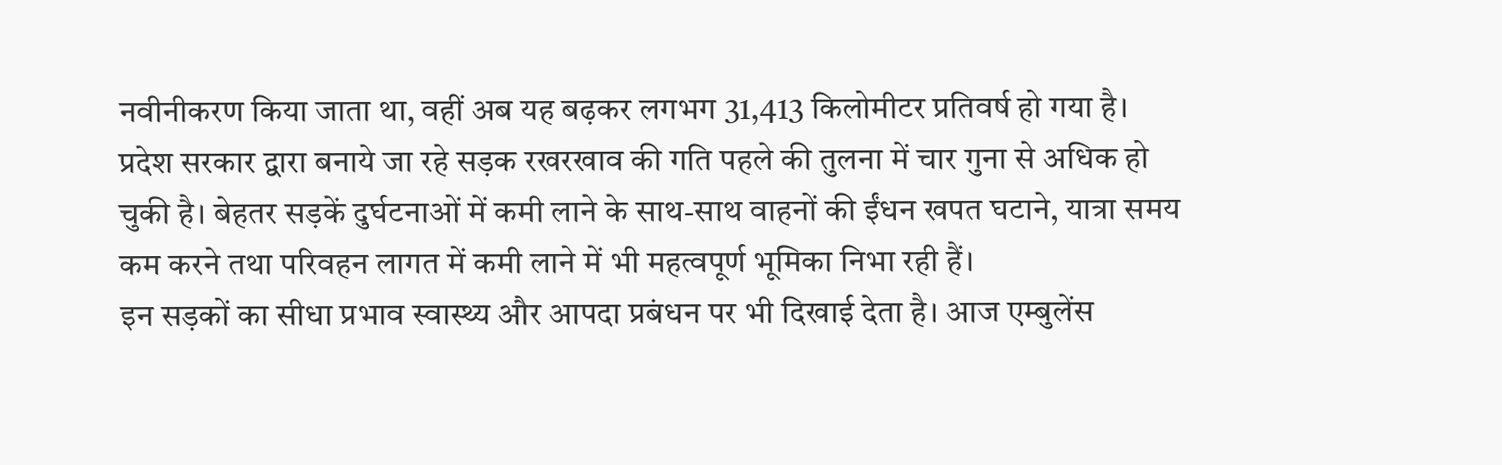नवीनीकरण किया जाता था, वहीं अब यह बढ़कर लगभग 31,413 किलोमीटर प्रतिवर्ष हो गया है। प्रदेश सरकार द्वारा बनाये जा रहे सड़क रखरखाव की गति पहले की तुलना में चार गुना से अधिक हो चुकी है। बेहतर सड़कें दुर्घटनाओं में कमी लाने के साथ-साथ वाहनों की ईंधन खपत घटाने, यात्रा समय कम करने तथा परिवहन लागत में कमी लाने में भी महत्वपूर्ण भूमिका निभा रही हैं।
इन सड़कों का सीधा प्रभाव स्वास्थ्य और आपदा प्रबंधन पर भी दिखाई देता है। आज एम्बुलेंस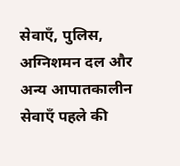सेवाएँ, पुलिस, अग्निशमन दल और अन्य आपातकालीन सेवाएँ पहले की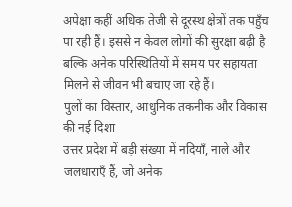अपेक्षा कहीं अधिक तेजी से दूरस्थ क्षेत्रों तक पहुँच पा रही हैं। इससे न केवल लोगों की सुरक्षा बढ़ी है बल्कि अनेक परिस्थितियों में समय पर सहायता मिलने से जीवन भी बचाए जा रहे हैं।
पुलों का विस्तार, आधुनिक तकनीक और विकास की नई दिशा
उत्तर प्रदेश में बड़ी संख्या में नदियाँ, नाले और जलधाराएँ हैं, जो अनेक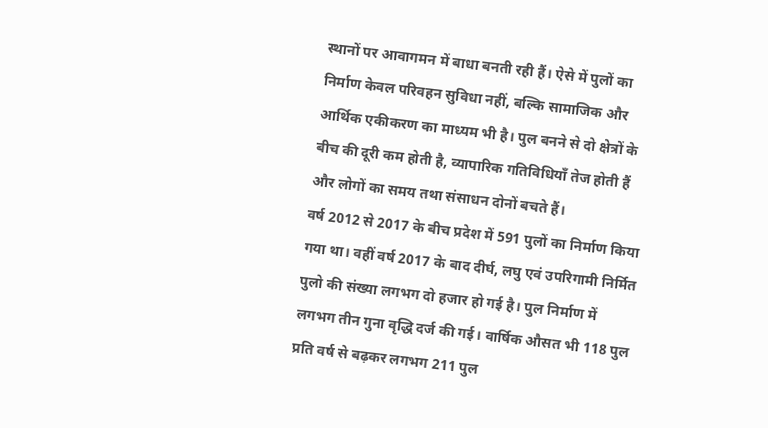स्थानों पर आवागमन में बाधा बनती रही हैं। ऐसे में पुलों का निर्माण केवल परिवहन सुविधा नहीं, बल्कि सामाजिक और आर्थिक एकीकरण का माध्यम भी है। पुल बनने से दो क्षेत्रों के बीच की दूरी कम होती है, व्यापारिक गतिविधियाँ तेज होती हैं और लोगों का समय तथा संसाधन दोनों बचते हैं।
वर्ष 2012 से 2017 के बीच प्रदेश में 591 पुलों का निर्माण किया गया था। वहीं वर्ष 2017 के बाद दीर्घ, लघु एवं उपरिगामी निर्मित पुलो की संख्या लगभग दो हजार हो गई है। पुल निर्माण में लगभग तीन गुना वृद्धि दर्ज की गई। वार्षिक औसत भी 118 पुल प्रति वर्ष से बढ़कर लगभग 211 पुल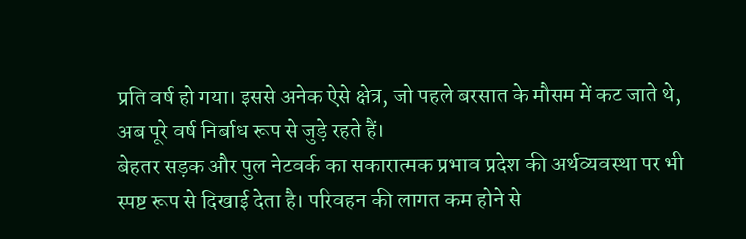प्रति वर्ष हो गया। इससे अनेक ऐसे क्षेत्र, जो पहले बरसात के मौसम में कट जाते थे, अब पूरे वर्ष निर्बाध रूप से जुड़े रहते हैं।
बेहतर सड़क और पुल नेटवर्क का सकारात्मक प्रभाव प्रदेश की अर्थव्यवस्था पर भी स्पष्ट रूप से दिखाई देता है। परिवहन की लागत कम होने से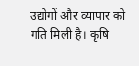उद्योगों और व्यापार को गति मिली है। कृषि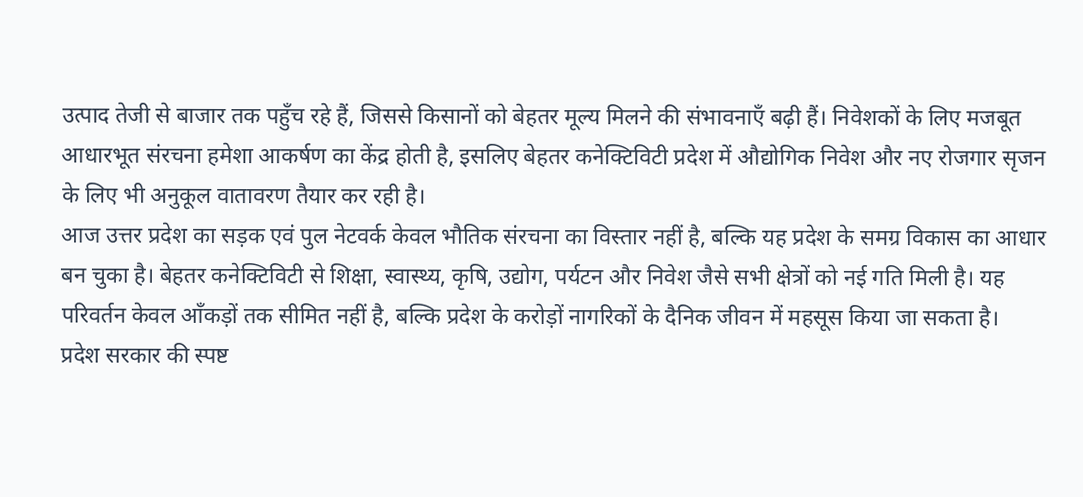उत्पाद तेजी से बाजार तक पहुँच रहे हैं, जिससे किसानों को बेहतर मूल्य मिलने की संभावनाएँ बढ़ी हैं। निवेशकों के लिए मजबूत आधारभूत संरचना हमेशा आकर्षण का केंद्र होती है, इसलिए बेहतर कनेक्टिविटी प्रदेश में औद्योगिक निवेश और नए रोजगार सृजन के लिए भी अनुकूल वातावरण तैयार कर रही है।
आज उत्तर प्रदेश का सड़क एवं पुल नेटवर्क केवल भौतिक संरचना का विस्तार नहीं है, बल्कि यह प्रदेश के समग्र विकास का आधार बन चुका है। बेहतर कनेक्टिविटी से शिक्षा, स्वास्थ्य, कृषि, उद्योग, पर्यटन और निवेश जैसे सभी क्षेत्रों को नई गति मिली है। यह परिवर्तन केवल आँकड़ों तक सीमित नहीं है, बल्कि प्रदेश के करोड़ों नागरिकों के दैनिक जीवन में महसूस किया जा सकता है।
प्रदेश सरकार की स्पष्ट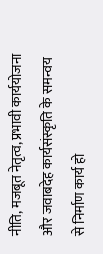नीति, मजबूत नेतृत्व, प्रभावी कार्ययोजना और जवाबदेह कार्यसंस्कृति के समन्वय से निर्माण कार्य हो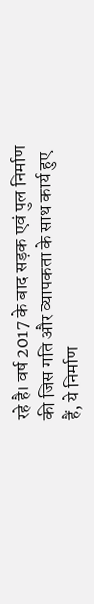रहे है। वर्ष 2017 के बाद सड़क एवं पुल निर्माण की जिस गति और व्यापकता के साथ कार्य हुए हैं, ये निर्माण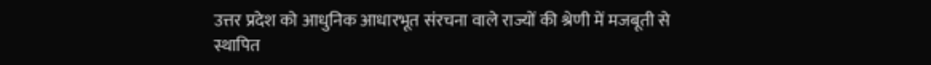उत्तर प्रदेश को आधुनिक आधारभूत संरचना वाले राज्यों की श्रेणी में मजबूती से स्थापित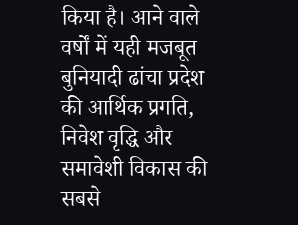किया है। आने वाले वर्षों में यही मजबूत बुनियादी ढांचा प्रदेश की आर्थिक प्रगति, निवेश वृद्धि और समावेशी विकास की सबसे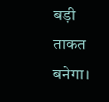बड़ी ताकत बनेगा।